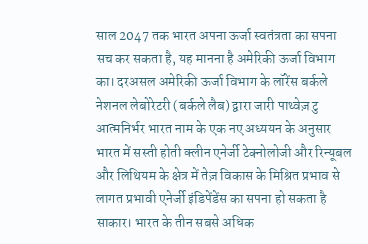साल 2047 तक भारत अपना ऊर्जा स्वतंत्रता का सपना सच कर सकता है, यह मानना है अमेरिकी ऊर्जा विभाग का। दरअसल अमेरिकी ऊर्जा विभाग के लॉरेंस बर्कले नेशनल लेबोरेटरी (बर्कले लैब) द्वारा जारी पाथ्वेज़ टु आत्मनिर्भर भारत नाम के एक नए अध्ययन के अनुसार भारत में सस्ती होती क्लीन एनेर्जी टेक्नोलोजी और रिन्यूबल और लिथियम के क्षेत्र में तेज़ विकास के मिश्रित प्रभाव से लागत प्रभावी एनेर्जी इंडिपेंडेंस का सपना हो सकता है साकार। भारत के तीन सबसे अधिक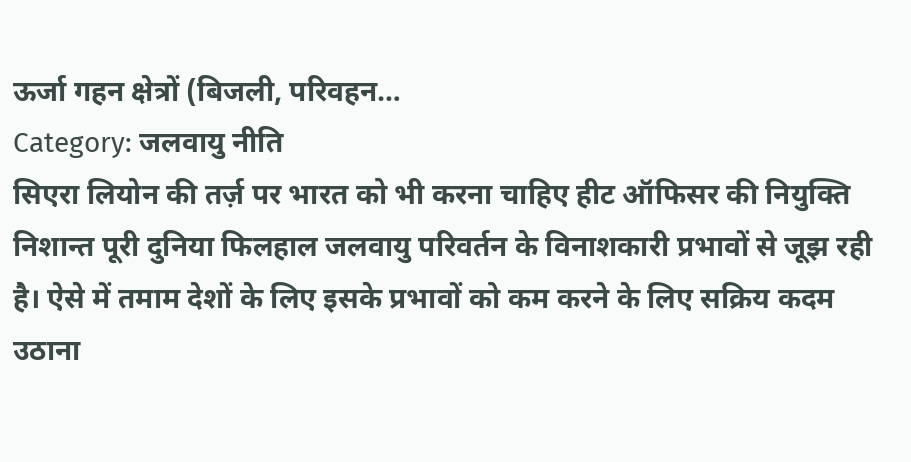ऊर्जा गहन क्षेत्रों (बिजली, परिवहन…
Category: जलवायु नीति
सिएरा लियोन की तर्ज़ पर भारत को भी करना चाहिए हीट ऑफिसर की नियुक्ति
निशान्त पूरी दुनिया फिलहाल जलवायु परिवर्तन के विनाशकारी प्रभावों से जूझ रही है। ऐसे में तमाम देशों के लिए इसके प्रभावों को कम करने के लिए सक्रिय कदम उठाना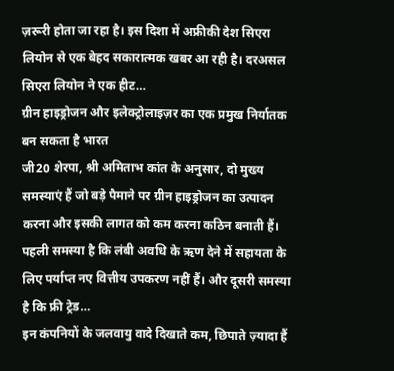ज़रूरी होता जा रहा है। इस दिशा में अफ्रीकी देश सिएरा लियोन से एक बेहद सकारात्मक खबर आ रही है। दरअसल सिएरा लियोन ने एक हीट…
ग्रीन हाइड्रोजन और इलेक्ट्रोलाइज़र का एक प्रमुख निर्यातक बन सकता है भारत
जी20 शेरपा, श्री अमिताभ कांत के अनुसार, दो मुख्य समस्याएं हैं जो बड़े पैमाने पर ग्रीन हाइड्रोजन का उत्पादन करना और इसकी लागत को कम करना कठिन बनाती हैं। पहली समस्या है कि लंबी अवधि के ऋण देने में सहायता के लिए पर्याप्त नए वित्तीय उपकरण नहीं हैं। और दूसरी समस्या है कि फ्री ट्रेड…
इन कंपनियों के जलवायु वादे दिखाते कम, छिपाते ज़्यादा हैं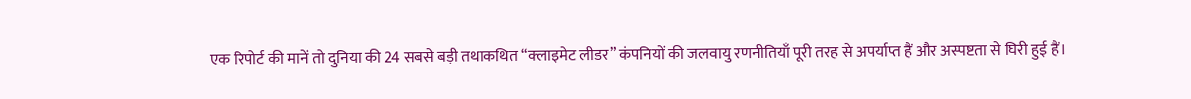एक रिपोर्ट की मानें तो दुनिया की 24 सबसे बड़ी तथाकथित “क्लाइमेट लीडर” कंपनियों की जलवायु रणनीतियाँ पूरी तरह से अपर्याप्त हैं और अस्पष्टता से घिरी हुई हैं।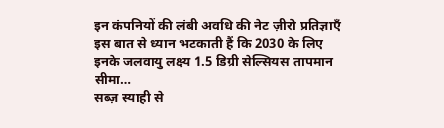इन कंपनियों की लंबी अवधि की नेट ज़ीरो प्रतिज्ञाएँ इस बात से ध्यान भटकाती हैं कि 2030 के लिए इनके जलवायु लक्ष्य 1.5 डिग्री सेल्सियस तापमान सीमा…
सब्ज़ स्याही से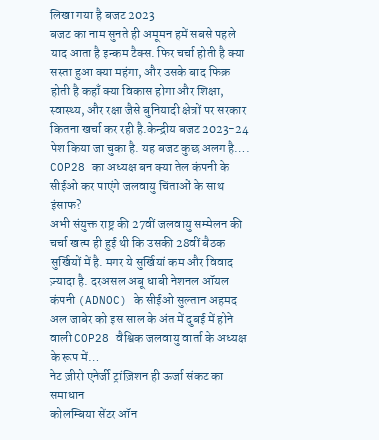लिखा गया है बजट 2023
बजट का नाम सुनते ही अमूमन हमें सबसे पहले याद आता है इन्कम टैक्स. फिर चर्चा होती है क्या सस्ता हुआ क्या महंगा, और उसके बाद फिक्र होती है कहाँ क्या विकास होगा और शिक्षा, स्वास्थ्य, और रक्षा जैसे बुनियादी क्षेत्रों पर सरकार कितना खर्चा कर रही है.केन्द्रीय बजट 2023-24 पेश किया जा चुका है. यह बजट कुछ अलग है….
COP28 का अध्यक्ष बन क्या तेल कंपनी के सीईओ कर पाएंगे जलवायु चिंताओं के साथ इंसाफ?
अभी संयुक्त राष्ट्र की 27वीं जलवायु सम्मेलन की चर्चा खत्म ही हुई थी कि उसकी 28वीं बैठक सुर्खियों में है. मगर ये सुर्खियां कम और विवाद ज़्यादा है. दरअसल अबू धाबी नेशनल ऑयल कंपनी (ADNOC) के सीईओ सुल्तान अहमद अल जाबेर को इस साल के अंत में दुबई में होने वाली COP28 वैश्विक जलवायु वार्ता के अध्यक्ष के रूप में…
नेट ज़ीरो एनेर्जी ट्रांज़िशन ही ऊर्जा संकट का समाधान
कोलम्बिया सेंटर ऑन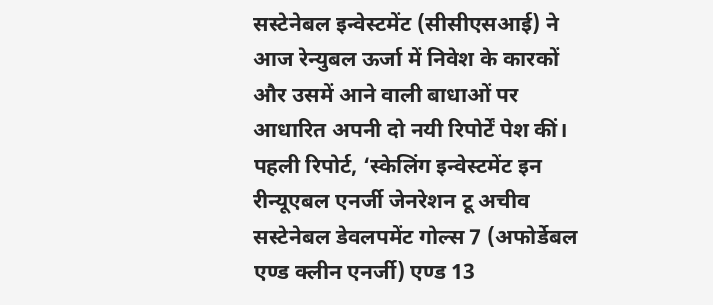सस्टेनेबल इन्वेस्टमेंट (सीसीएसआई) ने आज रेन्युबल ऊर्जा में निवेश के कारकों और उसमें आने वाली बाधाओं पर आधारित अपनी दो नयी रिपोर्टें पेश कीं। पहली रिपोर्ट, ‘स्केलिंग इन्वेस्टमेंट इन रीन्यूएबल एनर्जी जेनरेशन टू अचीव सस्टेनेबल डेवलपमेंट गोल्स 7 (अफोर्डेबल एण्ड क्लीन एनर्जी) एण्ड 13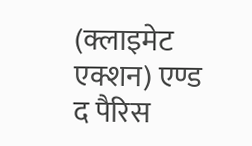(क्लाइमेट एक्शन) एण्ड द पैरिस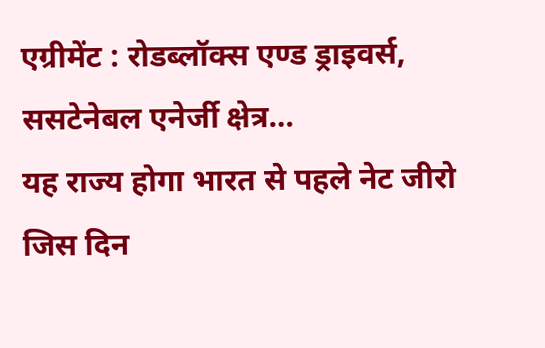एग्रीमेंट : रोडब्लॉक्स एण्ड ड्राइवर्स, ससटेनेबल एनेर्जी क्षेत्र…
यह राज्य होगा भारत से पहले नेट जीरो
जिस दिन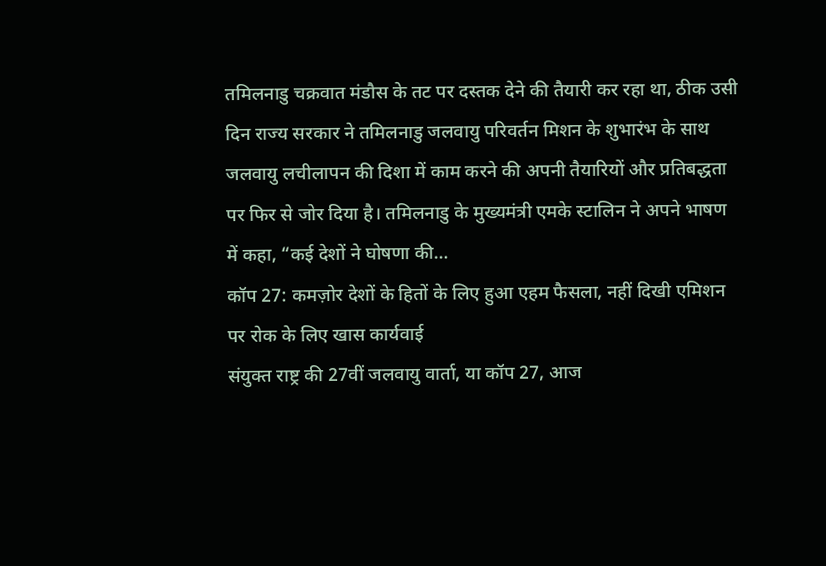तमिलनाडु चक्रवात मंडौस के तट पर दस्तक देने की तैयारी कर रहा था, ठीक उसी दिन राज्य सरकार ने तमिलनाडु जलवायु परिवर्तन मिशन के शुभारंभ के साथ जलवायु लचीलापन की दिशा में काम करने की अपनी तैयारियों और प्रतिबद्धता पर फिर से जोर दिया है। तमिलनाडु के मुख्यमंत्री एमके स्टालिन ने अपने भाषण में कहा, “कई देशों ने घोषणा की…
कॉप 27: कमज़ोर देशों के हितों के लिए हुआ एहम फैसला, नहीं दिखी एमिशन पर रोक के लिए खास कार्यवाई
संयुक्त राष्ट्र की 27वीं जलवायु वार्ता, या कॉप 27, आज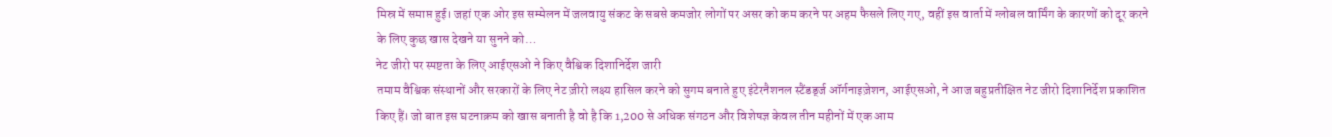मिस्र में समाप्त हुई। जहां एक ओर इस सम्मेलन में जलवायु संकट के सबसे कमजोर लोगों पर असर को कम करने पर अहम फैसले लिए गए, वहीं इस वार्ता में ग्लोबल वार्मिंग के कारणों को दूर करने के लिए कुछ खास देखने या सुनने को…
नेट जीरो पर स्पष्टता के लिए आईएसओ ने किए वैश्विक दिशानिर्देश जारी
तमाम वैश्विक संस्थानों और सरकारों के लिए नेट ज़ीरो लक्ष्य हासिल करने को सुगम बनाते हुए इंटेरनैशनल स्टैंडर्ड्ज ऑर्गनाइज़ेशन, आईएसओ, ने आज बहुप्रतीक्षित नेट जीरो दिशानिर्देश प्रकाशित किए हैं। जो बात इस घटनाक्रम को खास बनाती है वो है कि 1,200 से अधिक संगठन और विशेषज्ञ केवल तीन महीनों में एक आम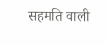सहमति वाली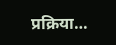प्रक्रिया…